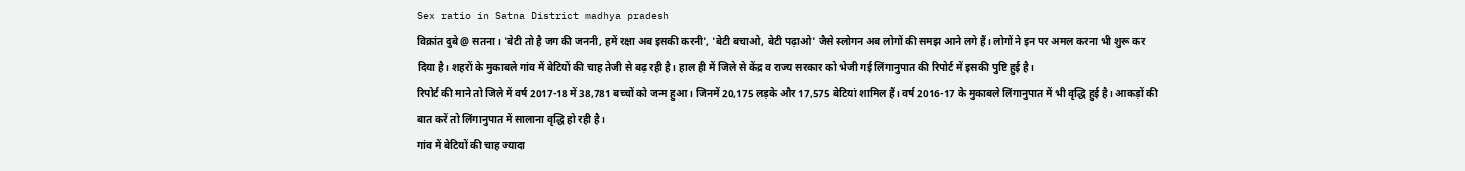Sex ratio in Satna District madhya pradesh
विक्रांत दुबे @ सतना। 'बेटी तो है जग की जननी, हमें रक्षा अब इसकी करनी', 'बेटी बचाओ, बेटी पढ़ाओ' जैसे स्लोगन अब लोगों की समझ आने लगे हैं। लोगों ने इन पर अमल करना भी शुरू कर दिया है। शहरों के मुकाबले गांव में बेटियों की चाह तेजी से बढ़ रही है। हाल ही में जिले से केंद्र व राज्य सरकार को भेजी गई लिंगानुपात की रिपोर्ट में इसकी पुष्टि हुई है।
रिपोर्ट की माने तो जिले में वर्ष 2017-18 में 38,781 बच्चों को जन्म हुआ। जिनमें 20,175 लड़के और 17,575 बेटियां शामिल हैं। वर्ष 2016-17 के मुकाबले लिंगानुपात में भी वृद्धि हुई है। आकड़ों की बात करें तो लिंगानुपात में सालाना वृद्धि हो रही है।
गांव में बेटियों की चाह ज्यादा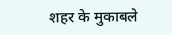शहर के मुकाबले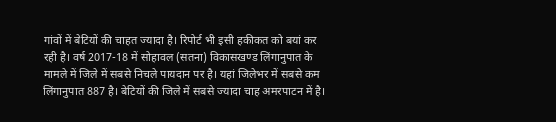गांवों में बेटियों की चाहत ज्यादा है। रिपोर्ट भी इसी हकीकत को बयां कर रही है। वर्ष 2017-18 में सोहावल (सतना) विकासखण्ड लिंगानुपात के मामले में जिले में सबसे निचले पायदान पर है। यहां जिलेभर में सबसे कम लिंगानुपात 887 है। बेटियों की जिले में सबसे ज्यादा चाह अमरपाटन में है।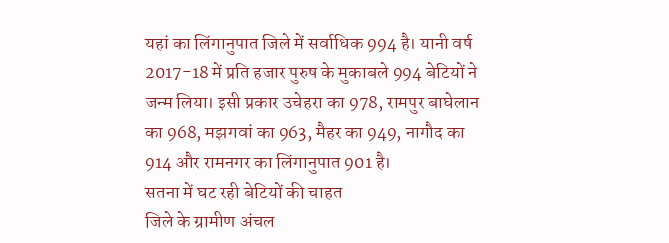यहां का लिंगानुपात जिले में सर्वाधिक 994 है। यानी वर्ष 2017-18 में प्रति हजार पुरुष के मुकाबले 994 बेटियों ने जन्म लिया। इसी प्रकार उचेहरा का 978, रामपुर बाघेलान का 968, मझगवां का 963, मैहर का 949, नागौद का 914 और रामनगर का लिंगानुपात 901 है।
सतना में घट रही बेटियों की चाहत
जिले के ग्रामीण अंचल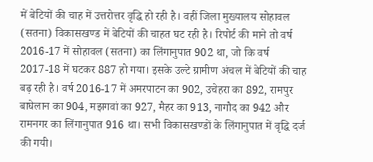में बेटियों की चाह में उत्तरोत्तर वृद्धि हो रही है। वहीं जिला मुख्यालय सोहावल (सतना) विकासखण्ड में बेटियों की चाहत घट रही है। रिपोर्ट की माने तो वर्ष 2016-17 में सोहावल (सतना) का लिंगानुपात 902 था, जो कि वर्ष 2017-18 में घटकर 887 हो गया। इसके उल्टे ग्रामीण अंचल में बेटियों की चाह बढ़ रही है। वर्ष 2016-17 में अमरपाटन का 902, उचेहरा का 892, रामपुर बाघेलान का 904, मझगवां का 927, मैहर का 913, नागौद का 942 और रामनगर का लिंगानुपात 916 था। सभी विकासखण्डों के लिंगानुपात में वृद्धि दर्ज की गयी।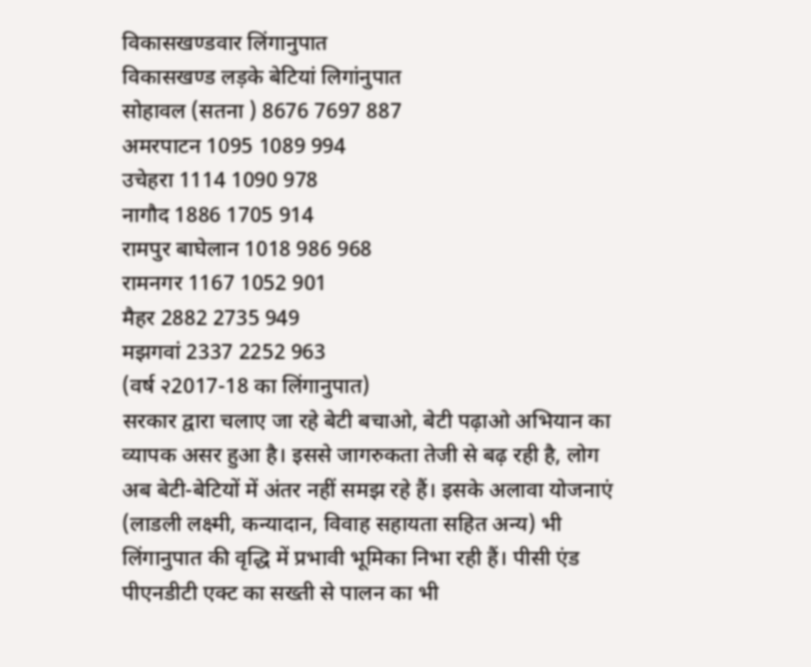विकासखण्डवार लिंगानुपात
विकासखण्ड लड़के बेटियां लिगांनुपात
सोहावल (सतना ) 8676 7697 887
अमरपाटन 1095 1089 994
उचेहरा 1114 1090 978
नागौद 1886 1705 914
रामपुर बाघेलान 1018 986 968
रामनगर 1167 1052 901
मैहर 2882 2735 949
मझगवां 2337 2252 963
(वर्ष २2017-18 का लिंगानुपात)
सरकार द्वारा चलाए जा रहे बेटी बचाओ, बेटी पढ़ाओ अभियान का व्यापक असर हुआ है। इससे जागरुकता तेजी से बढ़ रही है, लोग अब बेटी-बेटियों में अंतर नहीं समझ रहे हैं। इसके अलावा योजनाएं (लाडली लक्ष्मी, कन्यादान, विवाह सहायता सहित अन्य) भी लिंगानुपात की वृद्धि में प्रभावी भूमिका निभा रही हैं। पीसी एंड पीएनडीटी एक्ट का सख्ती से पालन का भी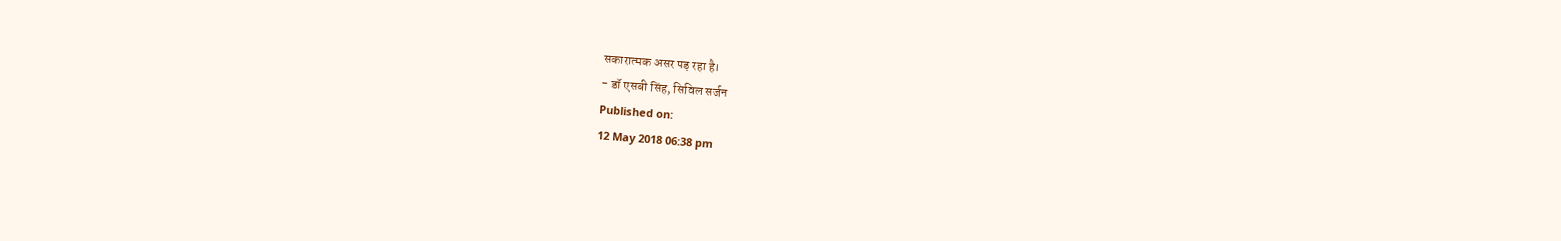सकारात्मक असर पड़ रहा है।
- डॉ एसबी सिंह, सिविल सर्जन
Published on:
12 May 2018 06:38 pm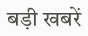बड़ी खबरें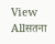View Allसतना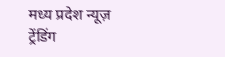मध्य प्रदेश न्यूज़
ट्रेंडिंग